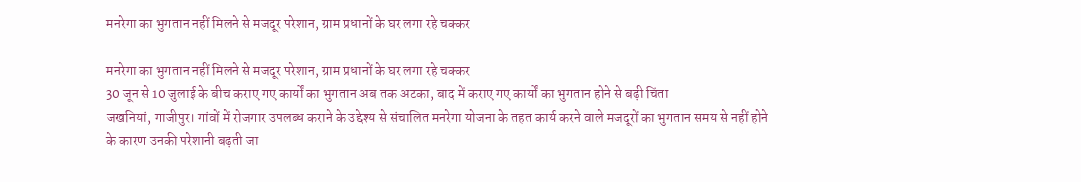मनरेगा का भुगतान नहीं मिलने से मजदूर परेशान, ग्राम प्रधानों के घर लगा रहे चक्कर

मनरेगा का भुगतान नहीं मिलने से मजदूर परेशान, ग्राम प्रधानों के घर लगा रहे चक्कर
30 जून से 10 जुलाई के बीच कराए गए कार्यों का भुगतान अब तक अटका, बाद में कराए गए कार्यों का भुगतान होने से बढ़ी चिंता
जखनियां, गाजीपुर। गांवों में रोजगार उपलब्ध कराने के उद्देश्य से संचालित मनरेगा योजना के तहत कार्य करने वाले मजदूरों का भुगतान समय से नहीं होने के कारण उनकी परेशानी बढ़ती जा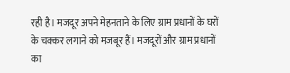रही है। मजदूर अपने मेहनताने के लिए ग्राम प्रधानों के घरों के चक्कर लगाने को मजबूर हैं। मजदूरों और ग्राम प्रधानों का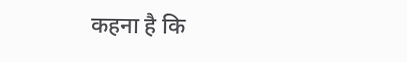कहना है कि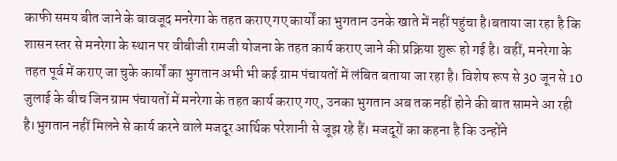काफी समय बीत जाने के बावजूद मनरेगा के तहत कराए गए कार्यों का भुगतान उनके खाते में नहीं पहुंचा है।बताया जा रहा है कि शासन स्तर से मनरेगा के स्थान पर वीबीजी रामजी योजना के तहत कार्य कराए जाने की प्रक्रिया शुरू हो गई है। वहीं, मनरेगा के तहत पूर्व में कराए जा चुके कार्यों का भुगतान अभी भी कई ग्राम पंचायतों में लंबित बताया जा रहा है। विशेष रूप से 30 जून से 10 जुलाई के बीच जिन ग्राम पंचायतों में मनरेगा के तहत कार्य कराए गए, उनका भुगतान अब तक नहीं होने की बात सामने आ रही है।भुगतान नहीं मिलने से कार्य करने वाले मजदूर आर्थिक परेशानी से जूझ रहे हैं। मजदूरों का कहना है कि उन्होंने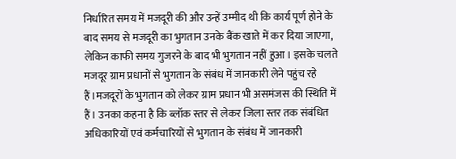निर्धारित समय में मजदूरी की और उन्हें उम्मीद थी कि कार्य पूर्ण होने के बाद समय से मजदूरी का भुगतान उनके बैंक खाते में कर दिया जाएगा, लेकिन काफी समय गुजरने के बाद भी भुगतान नहीं हुआ। इसके चलते मजदूर ग्राम प्रधानों से भुगतान के संबंध में जानकारी लेने पहुंच रहे हैं।मजदूरों के भुगतान को लेकर ग्राम प्रधान भी असमंजस की स्थिति में हैं। उनका कहना है कि ब्लॉक स्तर से लेकर जिला स्तर तक संबंधित अधिकारियों एवं कर्मचारियों से भुगतान के संबंध में जानकारी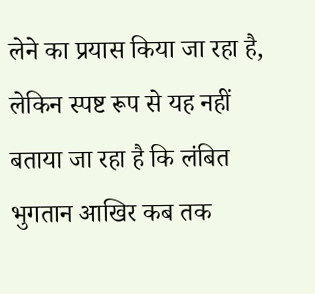लेने का प्रयास किया जा रहा है, लेकिन स्पष्ट रूप से यह नहीं बताया जा रहा है कि लंबित भुगतान आखिर कब तक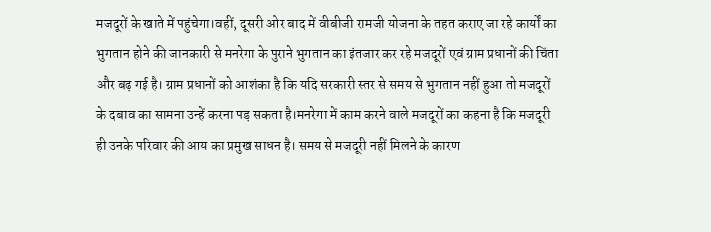मजदूरों के खाते में पहुंचेगा।वहीं, दूसरी ओर बाद में वीबीजी रामजी योजना के तहत कराए जा रहे कार्यों का भुगतान होने की जानकारी से मनरेगा के पुराने भुगतान का इंतजार कर रहे मजदूरों एवं ग्राम प्रधानों की चिंता और बढ़ गई है। ग्राम प्रधानों को आशंका है कि यदि सरकारी स्तर से समय से भुगतान नहीं हुआ तो मजदूरों के दबाव का सामना उन्हें करना पड़ सकता है।मनरेगा में काम करने वाले मजदूरों का कहना है कि मजदूरी ही उनके परिवार की आय का प्रमुख साधन है। समय से मजदूरी नहीं मिलने के कारण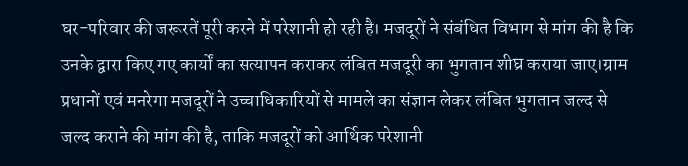घर-परिवार की जरूरतें पूरी करने में परेशानी हो रही है। मजदूरों ने संबंधित विभाग से मांग की है कि उनके द्वारा किए गए कार्यों का सत्यापन कराकर लंबित मजदूरी का भुगतान शीघ्र कराया जाए।ग्राम प्रधानों एवं मनरेगा मजदूरों ने उच्चाधिकारियों से मामले का संज्ञान लेकर लंबित भुगतान जल्द से जल्द कराने की मांग की है, ताकि मजदूरों को आर्थिक परेशानी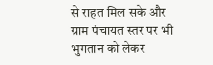से राहत मिल सके और ग्राम पंचायत स्तर पर भी भुगतान को लेकर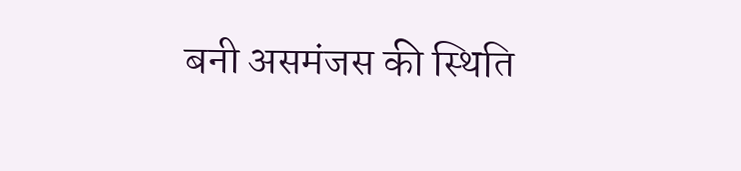बनी असमंजस की स्थिति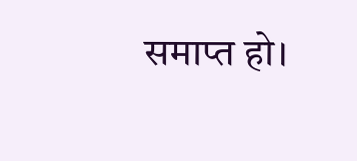समाप्त हो।